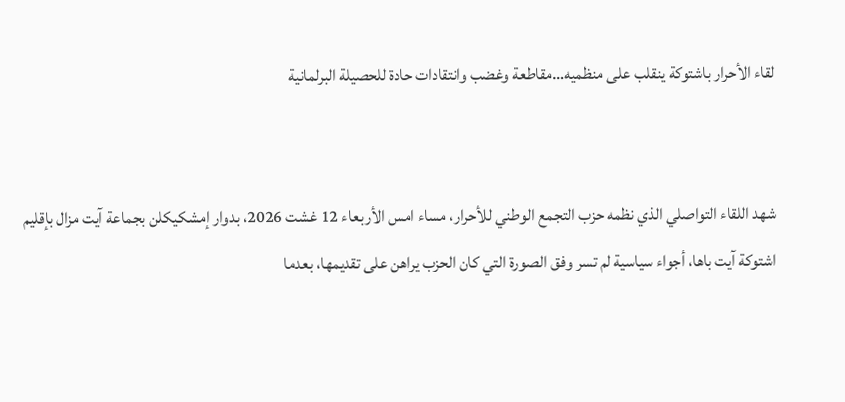لقاء الأحرار باشتوكة ينقلب على منظميه…مقاطعة وغضب وانتقادات حادة للحصيلة البرلمانية


شهد اللقاء التواصلي الذي نظمه حزب التجمع الوطني للأحرار، مساء امس الأربعاء 12 غشت 2026، بدوار إمشكيكلن بجماعة آيت مزال بإقليم اشتوكة آيت باها، أجواء سياسية لم تسر وفق الصورة التي كان الحزب يراهن على تقديمها، بعدما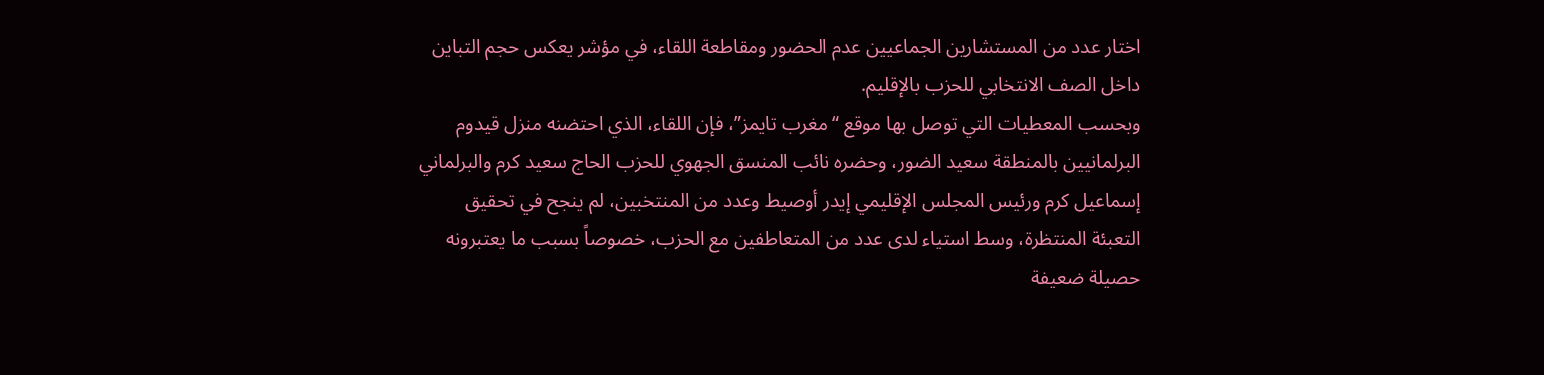اختار عدد من المستشارين الجماعيين عدم الحضور ومقاطعة اللقاء، في مؤشر يعكس حجم التباين داخل الصف الانتخابي للحزب بالإقليم.
وبحسب المعطيات التي توصل بها موقع “مغرب تايمز”، فإن اللقاء، الذي احتضنه منزل قيدوم البرلمانيين بالمنطقة سعيد الضور، وحضره نائب المنسق الجهوي للحزب الحاج سعيد كرم والبرلماني إسماعيل كرم ورئيس المجلس الإقليمي إيدر أوصيط وعدد من المنتخبين، لم ينجح في تحقيق التعبئة المنتظرة، وسط استياء لدى عدد من المتعاطفين مع الحزب، خصوصاً بسبب ما يعتبرونه حصيلة ضعيفة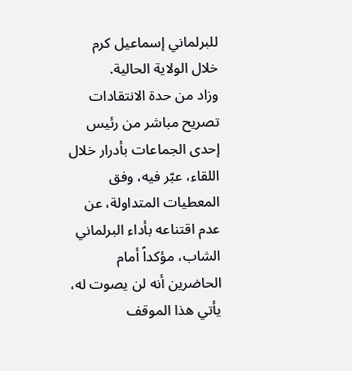للبرلماني إسماعيل كرم خلال الولاية الحالية.
وزاد من حدة الانتقادات تصريح مباشر من رئيس إحدى الجماعات بأدرار خلال اللقاء، عبّر فيه، وفق المعطيات المتداولة، عن عدم اقتناعه بأداء البرلماني الشاب، مؤكداً أمام الحاضرين أنه لن يصوت له، يأتي هذا الموقف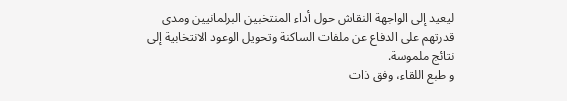ليعيد إلى الواجهة النقاش حول أداء المنتخبين البرلمانيين ومدى قدرتهم على الدفاع عن ملفات الساكنة وتحويل الوعود الانتخابية إلى نتائج ملموسة.
و طبع اللقاء، وفق ذات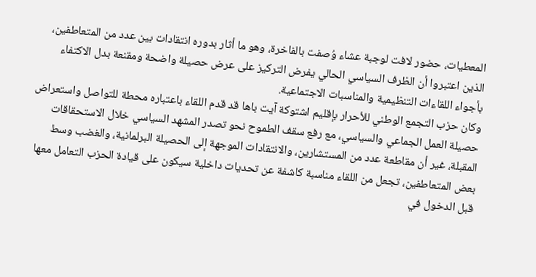المعطيات، حضور لافت لوجبة عشاء وُصفت بالفاخرة، وهو ما أثار بدوره انتقادات بين عدد من المتعاطفين، الذين اعتبروا أن الظرف السياسي الحالي يفرض التركيز على عرض حصيلة واضحة ومقنعة بدل الاكتفاء بأجواء اللقاءات التنظيمية والمناسبات الاجتماعية.
وكان حزب التجمع الوطني للأحرار بإقليم اشتوكة آيت باها قد قدم اللقاء باعتباره محطة للتواصل واستعراض حصيلة العمل الجماعي والسياسي، مع رفع سقف الطموح نحو تصدر المشهد السياسي خلال الاستحقاقات المقبلة، غير أن مقاطعة عدد من المستشارين، والانتقادات الموجهة إلى الحصيلة البرلمانية، والغضب وسط بعض المتعاطفين، تجعل من اللقاء مناسبة كاشفة عن تحديات داخلية سيكون على قيادة الحزب التعامل معها قبل الدخول في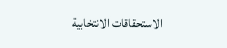الاستحقاقات الانتخابية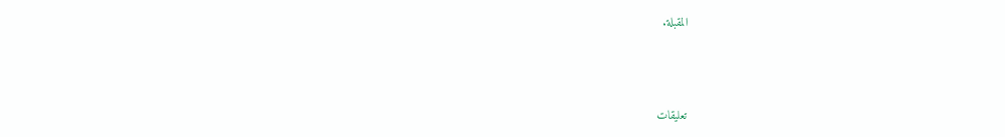المقبلة.



تعليقات